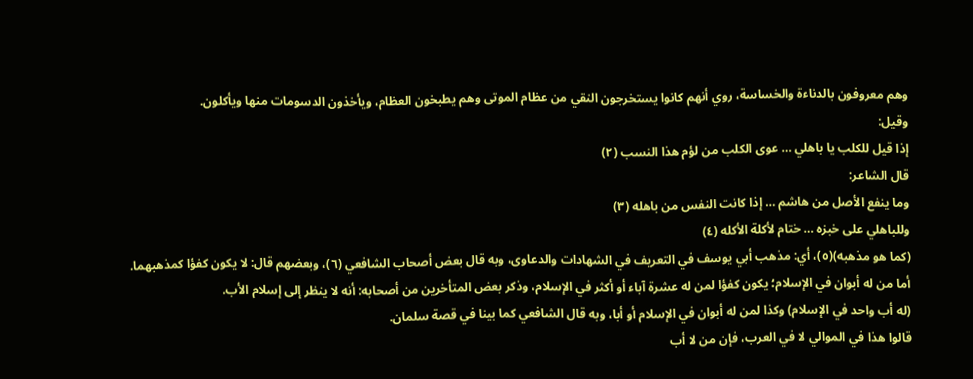وهم معروفون بالدناءة والخساسة، روي أنهم كانوا يستخرجون النقي من عظام الموتى وهم يطبخون العظام، ويأخذون الدسومات منها ويأكلون.
وقيل:
إذا قيل للكلب يا باهلي … عوى الكلب من لؤم هذا النسب (٢)
قال الشاعر:
وما ينفع الأصل من هاشم … إذا كانت النفس من باهله (٣)
وللباهلي على خبزه … ختام لأكلة الأكله (٤)
(كما هو مذهبه)(٥)، أي: مذهب أبي يوسف في التعريف في الشهادات والدعاوى، وبه قال بعض أصحاب الشافعي (٦)، وبعضهم قال: لا يكون كفؤا كمذهبهما.
أما من له أبوان في الإسلام؛ يكون كفؤا لمن له عشرة آباء أو أكثر في الإسلام، وذكر بعض المتأخرين من أصحابه: أنه لا ينظر إلى إسلام الأب.
(له أب واحد في الإسلام) وكذا لمن له أبوان في الإسلام أو أبا، وبه قال الشافعي كما بينا في قصة سلمان.
قالوا هذا في الموالي لا في العرب، فإن من لا أب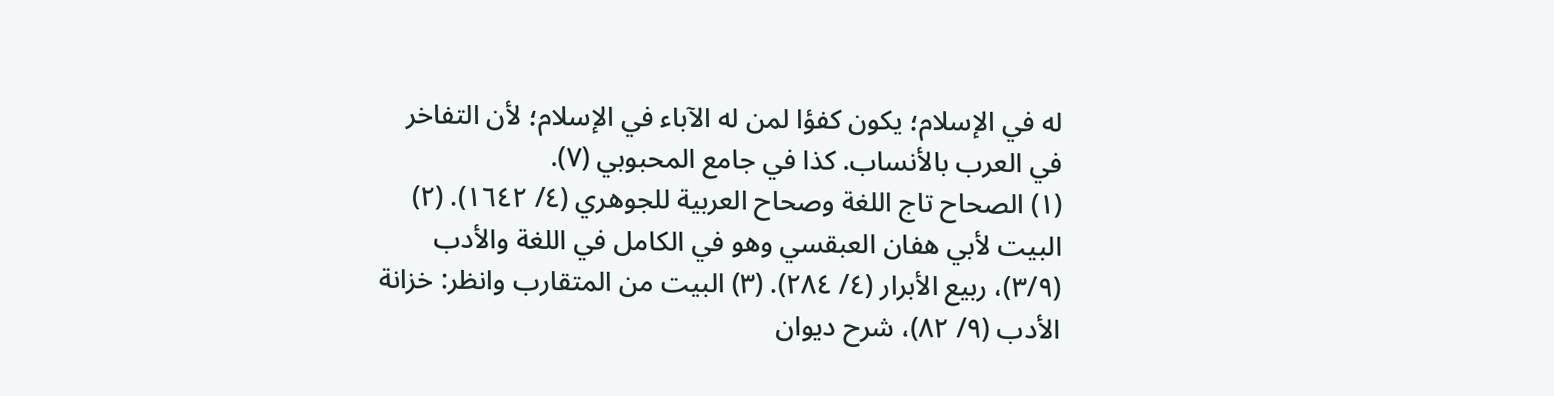له في الإسلام؛ يكون كفؤا لمن له الآباء في الإسلام؛ لأن التفاخر في العرب بالأنساب. كذا في جامع المحبوبي (٧).
(١) الصحاح تاج اللغة وصحاح العربية للجوهري (٤/ ١٦٤٢). (٢) البيت لأبي هفان العبقسي وهو في الكامل في اللغة والأدب (٣/٩)، ربيع الأبرار (٤/ ٢٨٤). (٣) البيت من المتقارب وانظر: خزانة الأدب (٩/ ٨٢)، شرح ديوان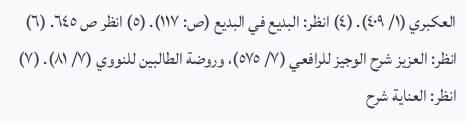العكبري (١/ ٤٠٩). (٤) انظر: البديع في البديع (ص: ١١٧). (٥) انظر ص ٦٤٥. (٦) انظر: العزيز شرح الوجيز للرافعي (٧/ ٥٧٥)، وروضة الطالبين للنووي (٧/ ٨١). (٧) انظر: العناية شرح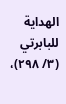الهداية للبابرتي (٣/ ٢٩٨)،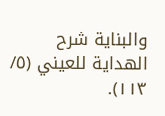والبناية شرح الهداية للعيني (٥/ ١١٣).